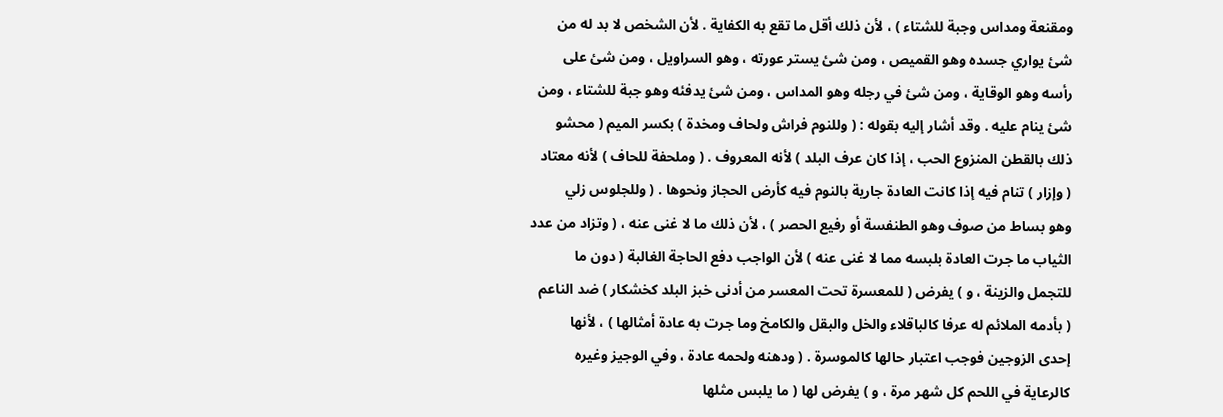ومقنعة ومداس وجبة للشتاء ) ، لأن ذلك أقل ما تقع به الكفاية . لأن الشخص لا بد له من
شئ يواري جسده وهو القميص ، ومن شئ يستر عورته ، وهو السراويل ، ومن شئ على
رأسه وهو الوقاية ، ومن شئ في رجله وهو المداس ، ومن شئ يدفئه وهو جبة للشتاء ، ومن
شئ ينام عليه . وقد أشار إليه بقوله : ( وللنوم فراش ولحاف ومخدة ) بكسر الميم ( محشو
ذلك بالقطن المنزوع الحب ، إذا كان عرف البلد ) لأنه المعروف . ( وملحفة للحاف ) لأنه معتاد
( وإزار ) تنام فيه إذا كانت العادة جارية بالنوم فيه كأرض الحجاز ونحوها . ( وللجلوس زلي
وهو بساط من صوف وهو الطنفسة أو رفيع الحصر ) ، لأن ذلك ما لا غنى عنه ، ( وتزاد من عدد
الثياب ما جرت العادة بلبسه مما لا غنى عنه ) لأن الواجب دفع الحاجة الغالبة ( دون ما
للتجمل والزينة ، و ) يفرض ( للمعسرة تحت المعسر من أدنى خبز البلد كخشكار ) ضد الناعم
( بأدمه الملائم له عرفا كالباقلاء والخل والبقل والكامخ وما جرت به عادة أمثالها ) ، لأنها
إحدى الزوجين فوجب اعتبار حالها كالموسرة . ( ودهنه ولحمه عادة ، وفي الوجيز وغيره
كالرعاية في اللحم كل شهر مرة ، و ) يفرض لها ( ما يلبس مثلها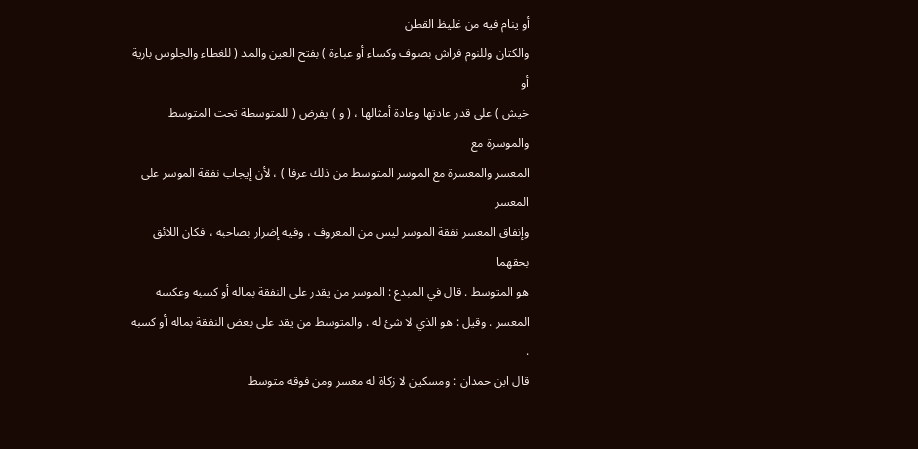أو ينام فيه من غليظ القطن
والكتان وللنوم فراش بصوف وكساء أو عباءة ) بفتح العين والمد ( للغطاء والجلوس بارية أو
خيش ) على قدر عادتها وعادة أمثالها ، ( و ) يفرض ( للمتوسطة تحت المتوسط والموسرة مع
المعسر والمعسرة مع الموسر المتوسط من ذلك عرفا ) ، لأن إيجاب نفقة الموسر على المعسر
وإنفاق المعسر نفقة الموسر ليس من المعروف ، وفيه إضرار بصاحبه ، فكان اللائق بحقهما
هو المتوسط . قال في المبدع : الموسر من يقدر على النفقة بماله أو كسبه وعكسه
المعسر . وقيل : هو الذي لا شئ له . والمتوسط من يقد على بعض النفقة بماله أو كسبه .
قال ابن حمدان : ومسكين لا زكاة له معسر ومن فوقه متوسط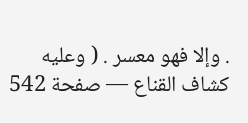. وإلا فهو معسر . ( وعليه
كشاف القناع — صفحة 542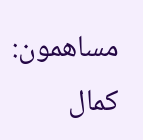مساهمون: كمال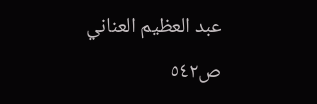عبد العظيم العناني
ص٥٤٢